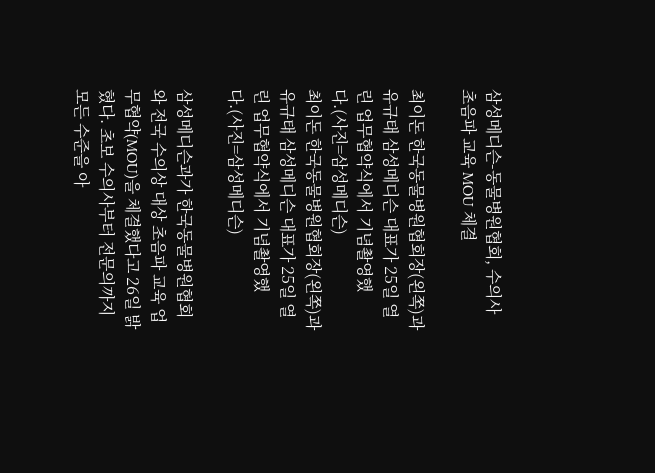삼성메디슨-동물병원협회, 수의사 초음파 교육 MOU 체결

최이돈 한국동물병원협회장(왼쪽)과 유규태 삼성메디슨 대표가 25일 열린 업무협약식에서 기념촬영했다.(사진=삼성메디슨)
최이돈 한국동물병원협회장(왼쪽)과 유규태 삼성메디슨 대표가 25일 열린 업무협약식에서 기념촬영했다.(사진=삼성메디슨)

삼성메디슨과가 한국동물병원협회와 전국 수의상 대상 초음파 교육 업무협약(MOU)을 체결했다고 26일 밝혔다. 초보 수의사부터 전문의까지 모든 수준을 아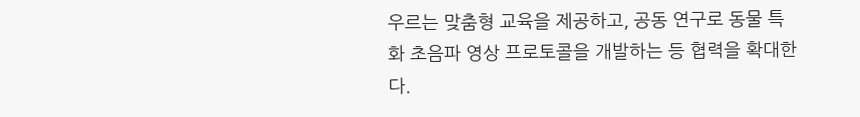우르는 맞춤형 교육을 제공하고, 공동 연구로 동물 특화 초음파 영상 프로토콜을 개발하는 등 협력을 확대한다.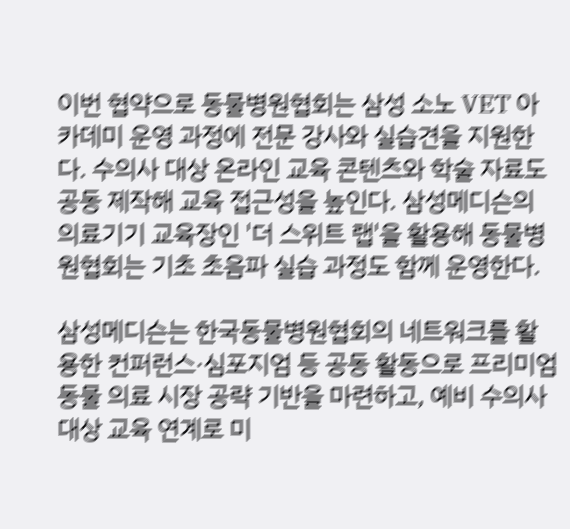이번 협약으로 동물병원협회는 삼성 소노 VET 아카데미 운영 과정에 전문 강사와 실습견을 지원한다. 수의사 대상 온라인 교육 콘텐츠와 학술 자료도 공동 제작해 교육 접근성을 높인다. 삼성메디슨의 의료기기 교육장인 '더 스위트 랩'을 활용해 동물병원협회는 기초 초음파 실습 과정도 함께 운영한다.

삼성메디슨는 한국동물병원협회의 네트워크를 활용한 컨퍼런스·심포지엄 등 공동 활동으로 프리미엄 동물 의료 시장 공략 기반을 마련하고, 예비 수의사 대상 교육 연계로 미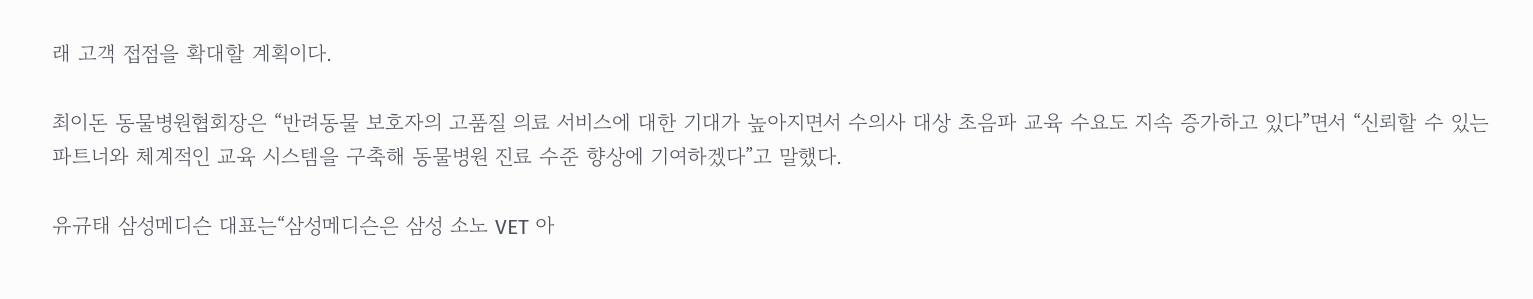래 고객 접점을 확대할 계획이다.

최이돈 동물병원협회장은 “반려동물 보호자의 고품질 의료 서비스에 대한 기대가 높아지면서 수의사 대상 초음파 교육 수요도 지속 증가하고 있다”면서 “신뢰할 수 있는 파트너와 체계적인 교육 시스템을 구축해 동물병원 진료 수준 향상에 기여하겠다”고 말했다.

유규태 삼성메디슨 대표는“삼성메디슨은 삼성 소노 VET 아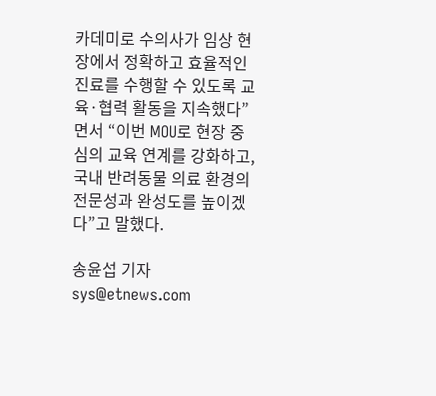카데미로 수의사가 임상 현장에서 정확하고 효율적인 진료를 수행할 수 있도록 교육·협력 활동을 지속했다”면서 “이번 MOU로 현장 중심의 교육 연계를 강화하고, 국내 반려동물 의료 환경의 전문성과 완성도를 높이겠다”고 말했다.

송윤섭 기자 sys@etnews.com